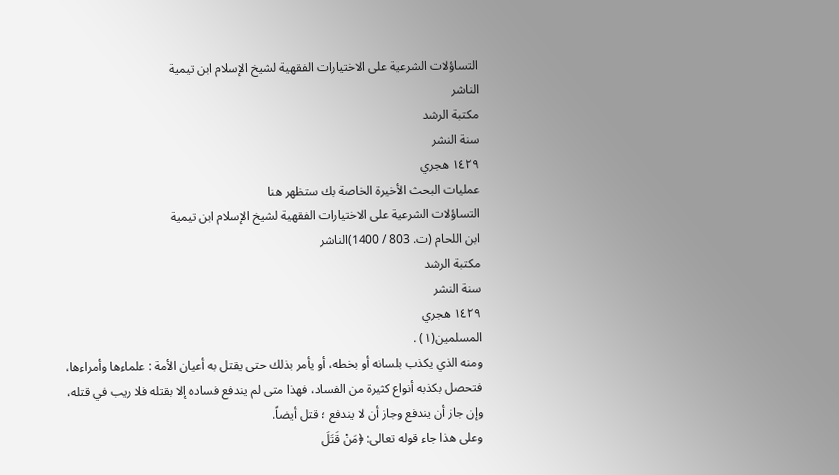التساؤلات الشرعية على الاختيارات الفقهية لشيخ الإسلام ابن تيمية
الناشر
مكتبة الرشد
سنة النشر
١٤٢٩ هجري
عمليات البحث الأخيرة الخاصة بك ستظهر هنا
التساؤلات الشرعية على الاختيارات الفقهية لشيخ الإسلام ابن تيمية
ابن اللحام (ت. 803 / 1400)الناشر
مكتبة الرشد
سنة النشر
١٤٢٩ هجري
المسلمين(١) .
ومنه الذي يكذب بلسانه أو بخطه، أو يأمر بذلك حتى يقتل به أعيان الأمة : علماءها وأمراءها، فتحصل بكذبه أنواع كثيرة من الفساد، فهذا متى لم يندفع فساده إلا بقتله فلا ريب في قتله، وإن جاز أن يندفع وجاز أن لا يندفع ؛ قتل أيضاً.
وعلى هذا جاء قوله تعالى: ﴿مَنْ قَتَلَ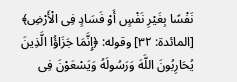نَفْسًا بِغَيْرِ نَفْسٍ أَوْ فَسَادٍ فِى الْأَرْضِ﴾ [المائدة: ٣٢] وقوله: ﴿إِنَّمَا جَزَاؤُا الَّذِينَ يُحَارِبُونَ اللَّهَ وَرَسُولَهُ وَيَسْعَوْنَ فِى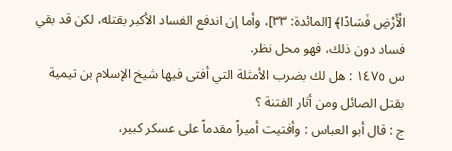الْأَرْضِ فَسَادًا﴾ [المائدة: ٣٣]، وأما إن اندفع الفساد الأكبر بقتله، لكن قد بقي فساد دون ذلك، فهو محل نظر.
س ١٤٧٥ : هل لك بضرب الأمثلة التي أفتى فيها شيخ الإسلام بن تيمية بقتل الصائل ومن أثار الفتنة ؟
ج : قال أبو العباس : وأفتيت أميراً مقدماً على عسكر كبير،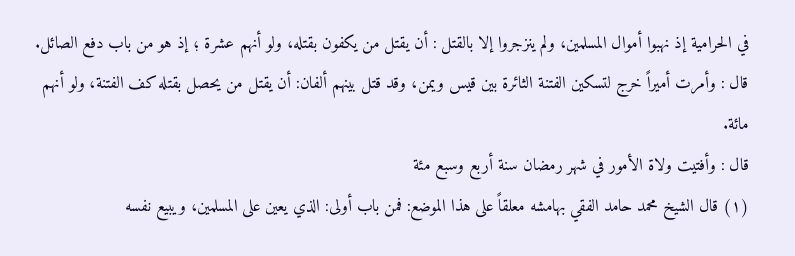في الحرامية إذ نهبوا أموال المسلمين، ولم ينزجروا إلا بالقتل : أن يقتل من يكفون بقتله، ولو أنهم عشرة ؛ إذ هو من باب دفع الصائل.
قال : وأمرت أميراً خرج لتسكين الفتنة الثائرة بين قيس ويمن، وقد قتل بينهم ألفان: أن يقتل من يحصل بقتله كف الفتنة، ولو أنهم مائة.
قال : وأفتيت ولاة الأمور في شهر رمضان سنة أربع وسبع مئة
(١) قال الشيخ محمد حامد الفقي بهامشه معلقاً على هذا الموضع: فمن باب أولى: الذي يعين على المسلمين، ويبيع نفسه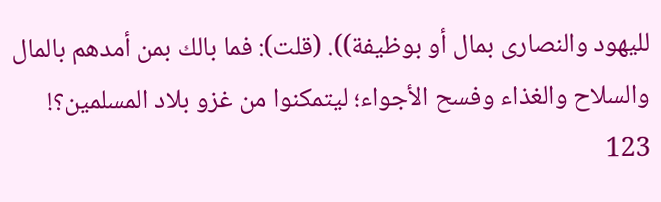لليهود والنصارى بمال أو بوظيفة)). (قلت): فما بالك بمن أمدهم بالمال والسلاح والغذاء وفسح الأجواء؛ ليتمكنوا من غزو بلاد المسلمين؟!
123